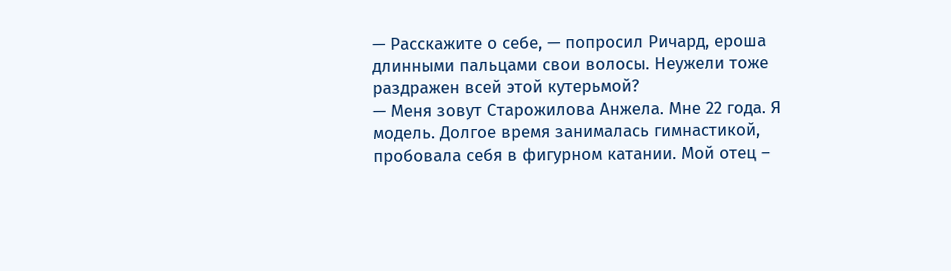— Расскажите о себе, — попросил Ричард, ероша длинными пальцами свои волосы. Неужели тоже раздражен всей этой кутерьмой?
— Меня зовут Старожилова Анжела. Мне 22 года. Я модель. Долгое время занималась гимнастикой, пробовала себя в фигурном катании. Мой отец –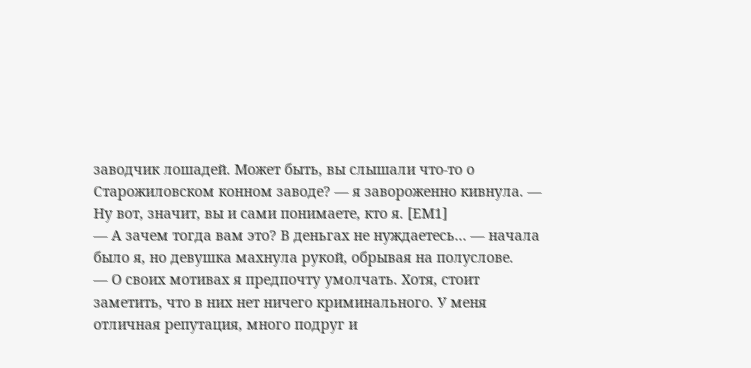заводчик лошадей. Может быть, вы слышали что-то о Старожиловском конном заводе? — я завороженно кивнула. — Ну вот, значит, вы и сами понимаете, кто я. [ЕМ1]
— А зачем тогда вам это? В деньгах не нуждаетесь… — начала было я, но девушка махнула рукой, обрывая на полуслове.
— О своих мотивах я предпочту умолчать. Хотя, стоит заметить, что в них нет ничего криминального. У меня отличная репутация, много подруг и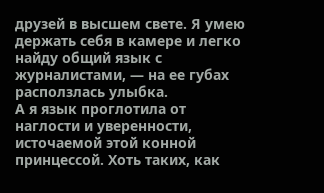друзей в высшем свете. Я умею держать себя в камере и легко найду общий язык с журналистами, — на ее губах расползлась улыбка.
А я язык проглотила от наглости и уверенности, источаемой этой конной принцессой. Хоть таких, как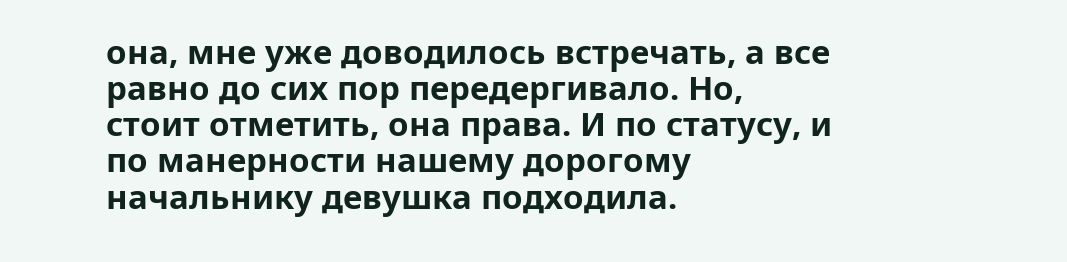она, мне уже доводилось встречать, а все равно до сих пор передергивало. Но, стоит отметить, она права. И по статусу, и по манерности нашему дорогому начальнику девушка подходила.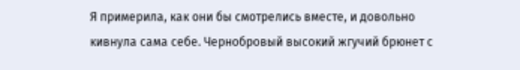Я примерила, как они бы смотрелись вместе, и довольно кивнула сама себе. Чернобровый высокий жгучий брюнет с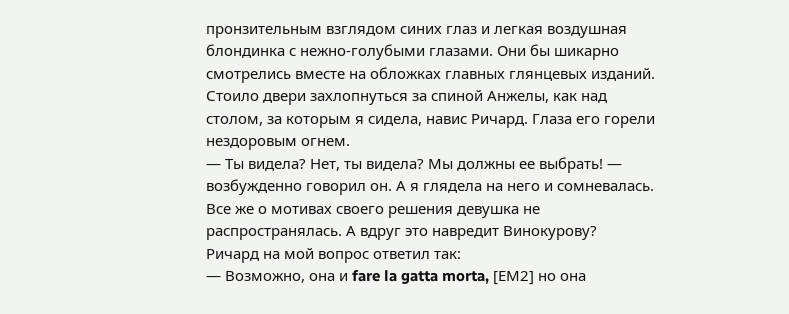пронзительным взглядом синих глаз и легкая воздушная блондинка с нежно-голубыми глазами. Они бы шикарно смотрелись вместе на обложках главных глянцевых изданий.
Стоило двери захлопнуться за спиной Анжелы, как над столом, за которым я сидела, навис Ричард. Глаза его горели нездоровым огнем.
— Ты видела? Нет, ты видела? Мы должны ее выбрать! — возбужденно говорил он. А я глядела на него и сомневалась. Все же о мотивах своего решения девушка не распространялась. А вдруг это навредит Винокурову?
Ричард на мой вопрос ответил так:
— Возможно, она и fare la gatta morta, [ЕМ2] но она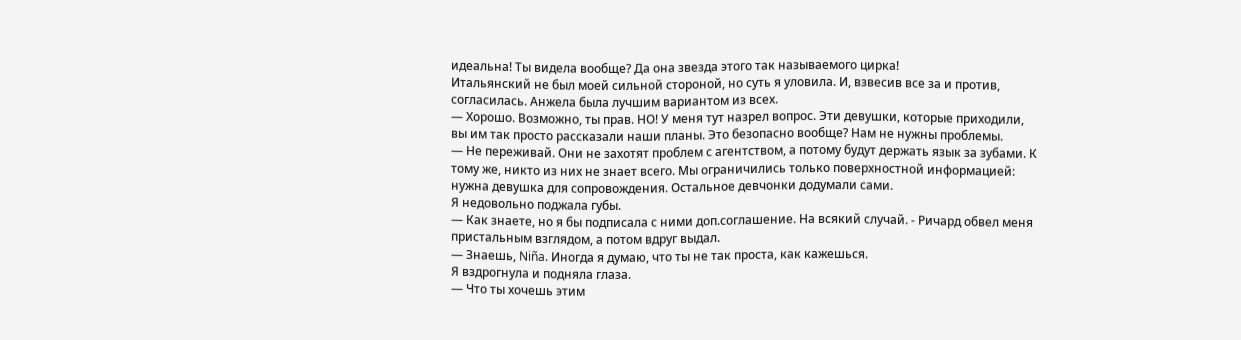идеальна! Ты видела вообще? Да она звезда этого так называемого цирка!
Итальянский не был моей сильной стороной, но суть я уловила. И, взвесив все за и против, согласилась. Анжела была лучшим вариантом из всех.
— Хорошо. Возможно, ты прав. НО! У меня тут назрел вопрос. Эти девушки, которые приходили, вы им так просто рассказали наши планы. Это безопасно вообще? Нам не нужны проблемы.
— Не переживай. Они не захотят проблем с агентством, а потому будут держать язык за зубами. К тому же, никто из них не знает всего. Мы ограничились только поверхностной информацией: нужна девушка для сопровождения. Остальное девчонки додумали сами.
Я недовольно поджала губы.
— Как знаете, но я бы подписала с ними доп.соглашение. На всякий случай. - Ричард обвел меня пристальным взглядом, а потом вдруг выдал.
— Знаешь, Niña. Иногда я думаю, что ты не так проста, как кажешься.
Я вздрогнула и подняла глаза.
— Что ты хочешь этим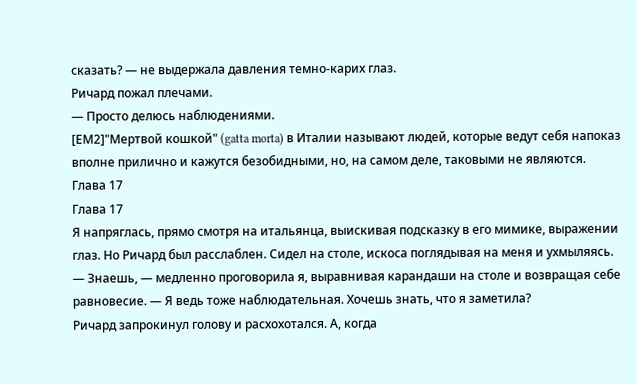сказать? — не выдержала давления темно-карих глаз.
Ричард пожал плечами.
— Просто делюсь наблюдениями.
[ЕМ2]"Мертвой кошкой" (gatta morta) в Италии называют людей, которые ведут себя напоказ вполне прилично и кажутся безобидными, но, на самом деле, таковыми не являются.
Глава 17
Глава 17
Я напряглась, прямо смотря на итальянца, выискивая подсказку в его мимике, выражении глаз. Но Ричард был расслаблен. Сидел на столе, искоса поглядывая на меня и ухмыляясь.
— Знаешь, — медленно проговорила я, выравнивая карандаши на столе и возвращая себе равновесие. — Я ведь тоже наблюдательная. Хочешь знать, что я заметила?
Ричард запрокинул голову и расхохотался. А, когда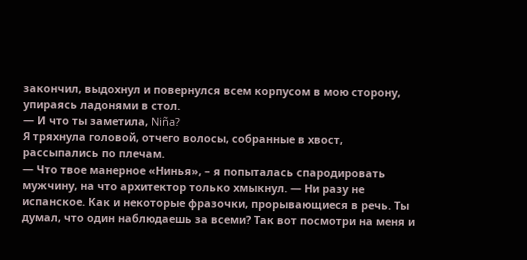закончил, выдохнул и повернулся всем корпусом в мою сторону, упираясь ладонями в стол.
— И что ты заметила, Niña?
Я тряхнула головой, отчего волосы, собранные в хвост, рассыпались по плечам.
— Что твое манерное «Нинья», – я попыталась спародировать мужчину, на что архитектор только хмыкнул. — Ни разу не испанское. Как и некоторые фразочки, прорывающиеся в речь. Ты думал, что один наблюдаешь за всеми? Так вот посмотри на меня и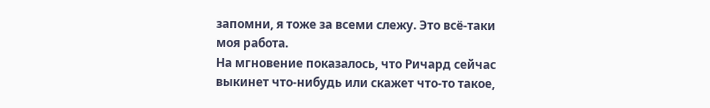запомни, я тоже за всеми слежу. Это всё-таки моя работа.
На мгновение показалось, что Ричард сейчас выкинет что-нибудь или скажет что-то такое,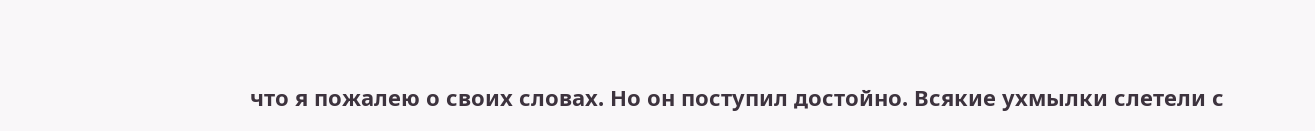что я пожалею о своих словах. Но он поступил достойно. Всякие ухмылки слетели с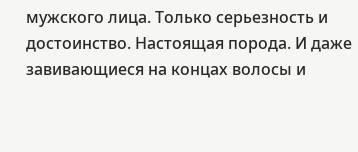мужского лица. Только серьезность и достоинство. Настоящая порода. И даже завивающиеся на концах волосы и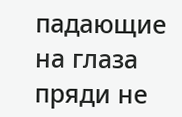падающие на глаза пряди не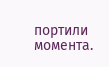портили момента.